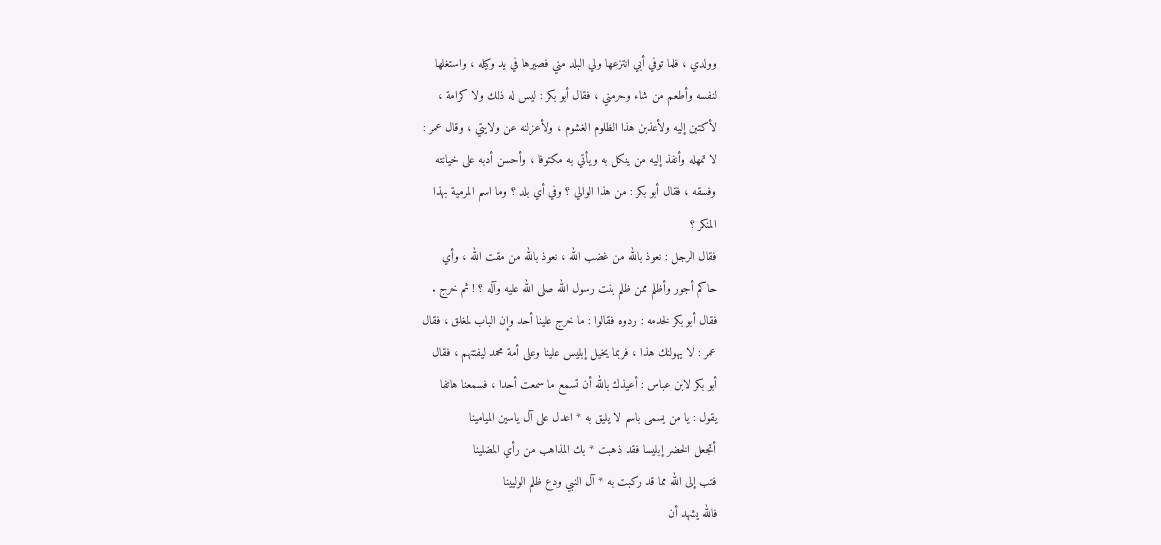وولدي ، فلما توفي أبي انتزعها ولي البلد مني فصيرها في يد وكيله ، واستغلها
لنفسه وأطعم من شاء وحرمني ، فقال أبو بكر : ليس له ذلك ولا كرامة ،
لأكتبن إليه ولأعذبن هذا الظلوم الغشوم ، ولأعزلنه عن ولايتي ، وقال عمر :
لا تمهله وأنفذ إليه من ينكل به ويأتي به مكتوفا ، وأحسن أدبه على خيانته
وفسقه ، فقال أبو بكر : من هذا الوالي ؟ وفي أي بلد ؟ وما اسم المرمية بهذا
المنكر ؟
فقال الرجل : نعوذ بالله من غضب الله ، نعوذ بالله من مقت الله ، وأي
حاكم أجور وأظلم ممن ظلم بنت رسول الله صلى الله عليه وآله ؟ ! ثم خرج .
فقال أبو بكر لخدمه : ردوه فقالوا : ما خرج علينا أحد وإن الباب لمغلق ، فقال
عمر : لا يهولنك هذا ، فربما يخيل إبليس علينا وعلى أمة محمد ليفتنهم ، فقال
أبو بكر لابن عباس : أعيذك بالله أن تسمع ما سمعت أحدا ، فسمعنا هاتفا
يقول : يا من يسمى باسم لا يليق به * اعدل على آل ياسين الميامينا
أتجعل الخضر إبليسا فقد ذهبت * بك المذاهب من رأي المضلينا
فتب إلى الله مما قد ركبت به * آل النبي ودع ظلم الوليينا
فالله يشهد أن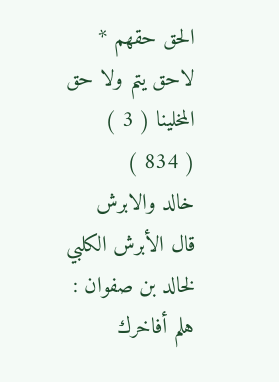الحق حقهم * لاحق يتم ولا حق المخلينا ( 3 )
( 834 )
خالد والابرش
قال الأبرش الكلبي لخالد بن صفوان : هلم أفاخرك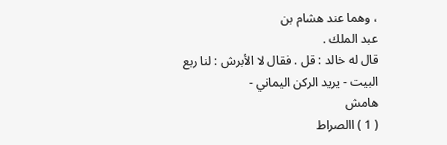، وهما عند هشام بن
عبد الملك .
قال له خالد : قل . فقال لا الأبرش : لنا ربع البيت - يريد الركن اليماني -
هامش
( 1 ) االصراط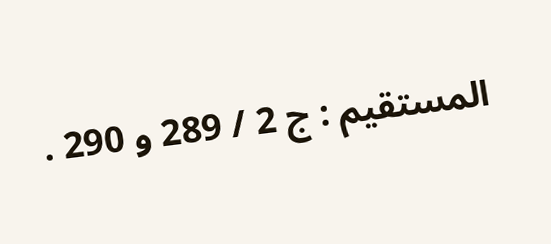المستقيم : ج 2 / 289 و 290 .